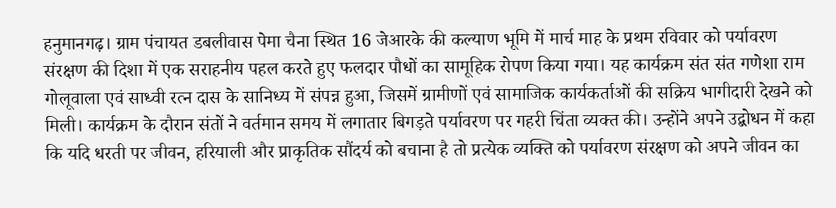हनुमानगढ़। ग्राम पंचायत डबलीवास पेमा चैना स्थित 16 जेआरके की कल्याण भूमि में मार्च माह के प्रथम रविवार को पर्यावरण संरक्षण की दिशा में एक सराहनीय पहल करते हुए फलदार पौधों का सामूहिक रोपण किया गया। यह कार्यक्रम संत संत गणेशा राम गोलूवाला एवं साध्वी रत्न दास के सानिध्य में संपन्न हुआ, जिसमें ग्रामीणों एवं सामाजिक कार्यकर्ताओं की सक्रिय भागीदारी देखने को मिली। कार्यक्रम के दौरान संतों ने वर्तमान समय में लगातार बिगड़ते पर्यावरण पर गहरी चिंता व्यक्त की। उन्होंने अपने उद्बोधन में कहा कि यदि धरती पर जीवन, हरियाली और प्राकृतिक सौंदर्य को बचाना है तो प्रत्येक व्यक्ति को पर्यावरण संरक्षण को अपने जीवन का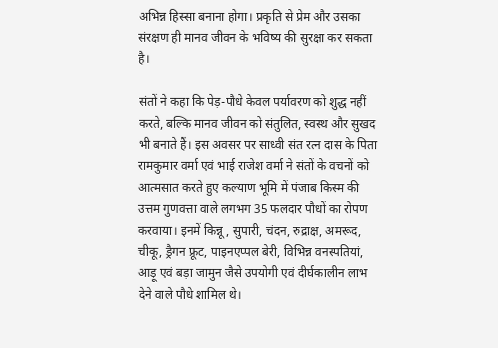अभिन्न हिस्सा बनाना होगा। प्रकृति से प्रेम और उसका संरक्षण ही मानव जीवन के भविष्य की सुरक्षा कर सकता है।

संतों ने कहा कि पेड़-पौधे केवल पर्यावरण को शुद्ध नहीं करते, बल्कि मानव जीवन को संतुलित, स्वस्थ और सुखद भी बनाते हैं। इस अवसर पर साध्वी संत रत्न दास के पिता रामकुमार वर्मा एवं भाई राजेश वर्मा ने संतों के वचनों को आत्मसात करते हुए कल्याण भूमि में पंजाब किस्म की उत्तम गुणवत्ता वाले लगभग 35 फलदार पौधों का रोपण करवाया। इनमें किन्नू, सुपारी, चंदन, रुद्राक्ष, अमरूद, चीकू, ड्रैगन फ्रूट, पाइनएप्पल बेरी, विभिन्न वनस्पतियां, आड़ू एवं बड़ा जामुन जैसे उपयोगी एवं दीर्घकालीन लाभ देने वाले पौधे शामिल थे।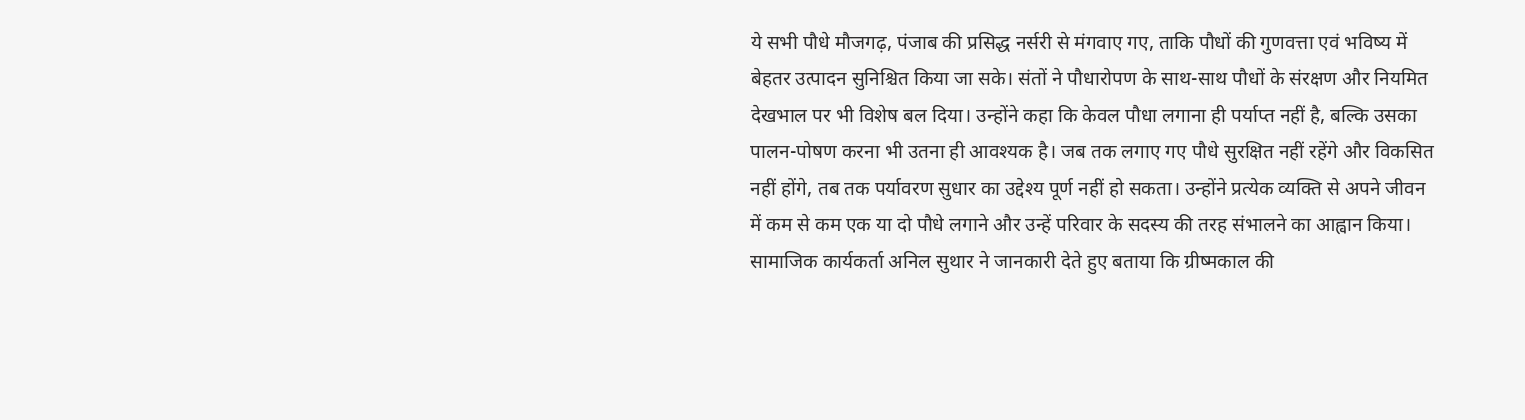ये सभी पौधे मौजगढ़, पंजाब की प्रसिद्ध नर्सरी से मंगवाए गए, ताकि पौधों की गुणवत्ता एवं भविष्य में बेहतर उत्पादन सुनिश्चित किया जा सके। संतों ने पौधारोपण के साथ-साथ पौधों के संरक्षण और नियमित देखभाल पर भी विशेष बल दिया। उन्होंने कहा कि केवल पौधा लगाना ही पर्याप्त नहीं है, बल्कि उसका पालन-पोषण करना भी उतना ही आवश्यक है। जब तक लगाए गए पौधे सुरक्षित नहीं रहेंगे और विकसित नहीं होंगे, तब तक पर्यावरण सुधार का उद्देश्य पूर्ण नहीं हो सकता। उन्होंने प्रत्येक व्यक्ति से अपने जीवन में कम से कम एक या दो पौधे लगाने और उन्हें परिवार के सदस्य की तरह संभालने का आह्वान किया। सामाजिक कार्यकर्ता अनिल सुथार ने जानकारी देते हुए बताया कि ग्रीष्मकाल की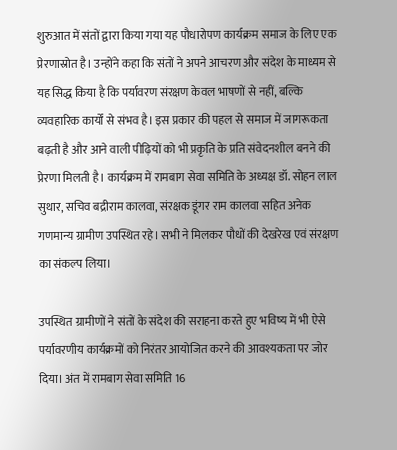शुरुआत में संतों द्वारा किया गया यह पौधारोपण कार्यक्रम समाज के लिए एक प्रेरणास्रोत है। उन्होंने कहा कि संतों ने अपने आचरण और संदेश के माध्यम से यह सिद्ध किया है कि पर्यावरण संरक्षण केवल भाषणों से नहीं, बल्कि व्यवहारिक कार्यों से संभव है। इस प्रकार की पहल से समाज में जागरूकता बढ़ती है और आने वाली पीढ़ियों को भी प्रकृति के प्रति संवेदनशील बनने की प्रेरणा मिलती है। कार्यक्रम में रामबाग सेवा समिति के अध्यक्ष डॉ. सोहन लाल सुथार, सचिव बद्रीराम कालवा, संरक्षक डूंगर राम कालवा सहित अनेक गणमान्य ग्रामीण उपस्थित रहे। सभी ने मिलकर पौधों की देखरेख एवं संरक्षण का संकल्प लिया।

उपस्थित ग्रामीणों ने संतों के संदेश की सराहना करते हुए भविष्य में भी ऐसे पर्यावरणीय कार्यक्रमों को निरंतर आयोजित करने की आवश्यकता पर जोर दिया। अंत में रामबाग सेवा समिति 16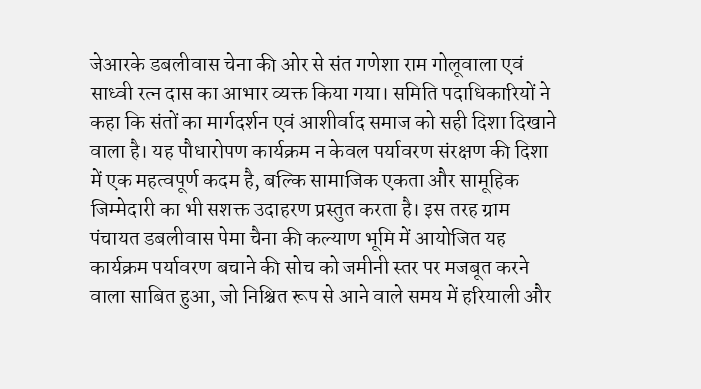जेआरके डबलीवास चेना की ओर से संत गणेशा राम गोलूवाला एवं साध्वी रत्न दास का आभार व्यक्त किया गया। समिति पदाधिकारियों ने कहा कि संतों का मार्गदर्शन एवं आशीर्वाद समाज को सही दिशा दिखाने वाला है। यह पौधारोपण कार्यक्रम न केवल पर्यावरण संरक्षण की दिशा में एक महत्वपूर्ण कदम है, बल्कि सामाजिक एकता और सामूहिक जिम्मेदारी का भी सशक्त उदाहरण प्रस्तुत करता है। इस तरह ग्राम पंचायत डबलीवास पेमा चैना की कल्याण भूमि में आयोजित यह कार्यक्रम पर्यावरण बचाने की सोच को जमीनी स्तर पर मजबूत करने वाला साबित हुआ, जो निश्चित रूप से आने वाले समय में हरियाली और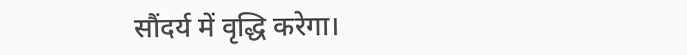सौंदर्य में वृद्धि करेगा।